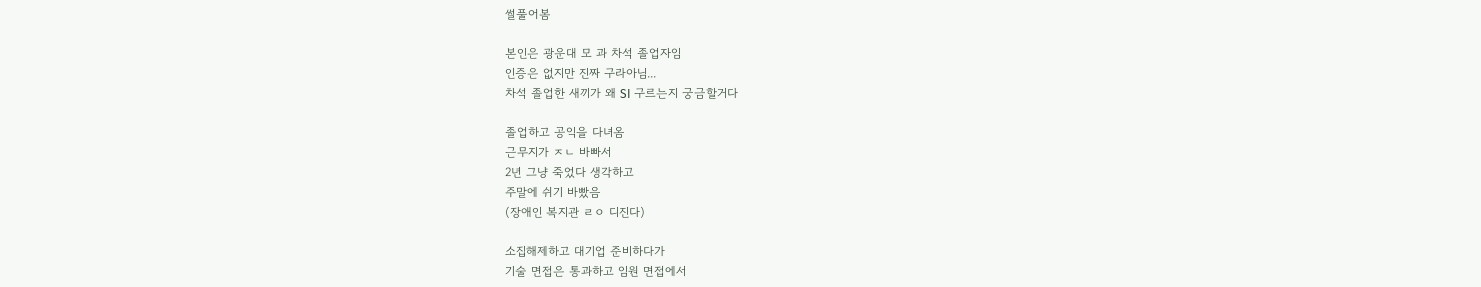썰풀어봄

본인은 광운대 모 과 차석 졸업자임
인증은 없지만 진짜 구라아님...
차석 졸업한 새끼가 왜 SI 구르는지 궁금할거다

졸업하고 공익을 다녀옴
근무지가 ㅈㄴ 바빠서
2년 그냥 죽었다 생각하고
주말에 쉬기 바빴음
(장애인 복지관 ㄹㅇ 디진다)

소집해제하고 대기업 준비하다가
기술 면접은 통과하고 임원 면접에서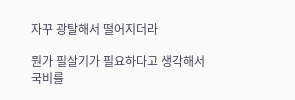자꾸 광탈해서 떨어지더라

뭔가 필살기가 필요하다고 생각해서
국비를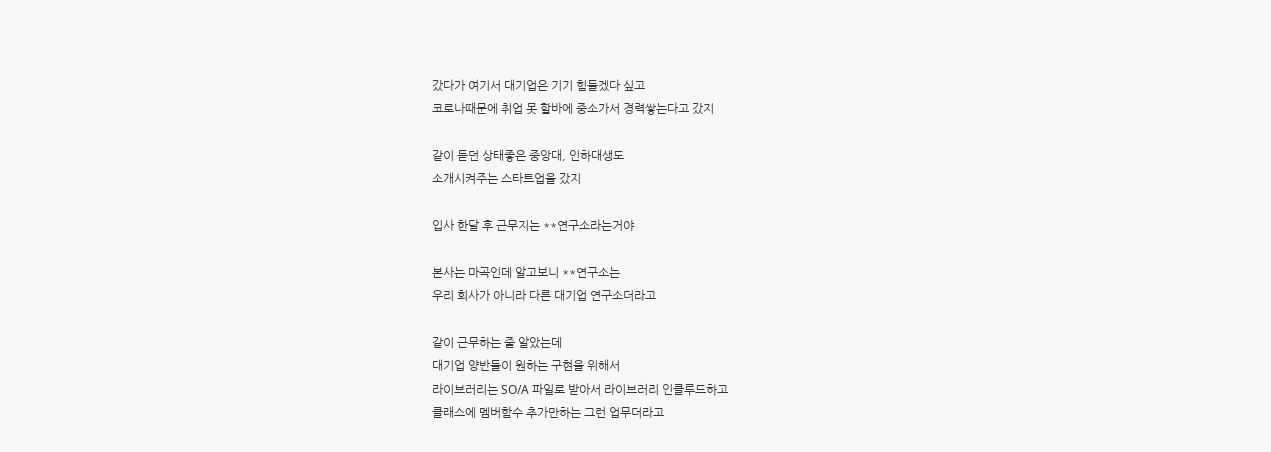갔다가 여기서 대기업은 기기 힘들겠다 싶고
코로나때문에 취업 못 할바에 중소가서 경력쌓는다고 갔지

같이 듣던 상태좋은 중앙대, 인하대생도
소개시켜주는 스타트업을 갔지

입사 한달 후 근무지는 **연구소라는거야

본사는 마곡인데 알고보니 **연구소는
우리 회사가 아니라 다른 대기업 연구소더라고

같이 근무하는 줄 알았는데
대기업 양반들이 원하는 구현을 위해서
라이브러리는 SO/A 파일로 받아서 라이브러리 인클루드하고
클래스에 멤버함수 추가만하는 그런 업무더라고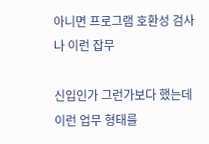아니면 프로그램 호환성 검사나 이런 잡무

신입인가 그런가보다 했는데
이런 업무 형태를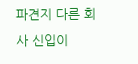파견지 다른 회사 신입이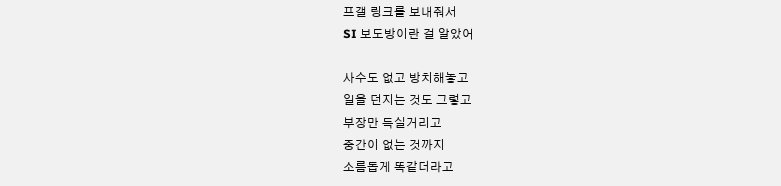프갤 링크를 보내줘서
SI 보도방이란 걸 알았어

사수도 없고 방치해놓고
일을 던지는 것도 그렇고
부장만 득실거리고
중간이 없는 것까지
소름돕게 똑같더라고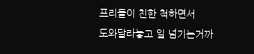프리들이 친한 척하면서
도와달라놓고 일 넘기는거까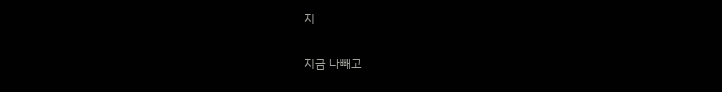지

지금 나빼고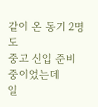같이 온 동기 2명도
중고 신입 준비 중이었는데
일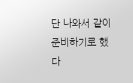단 나와서 같이 준비하기로 했다